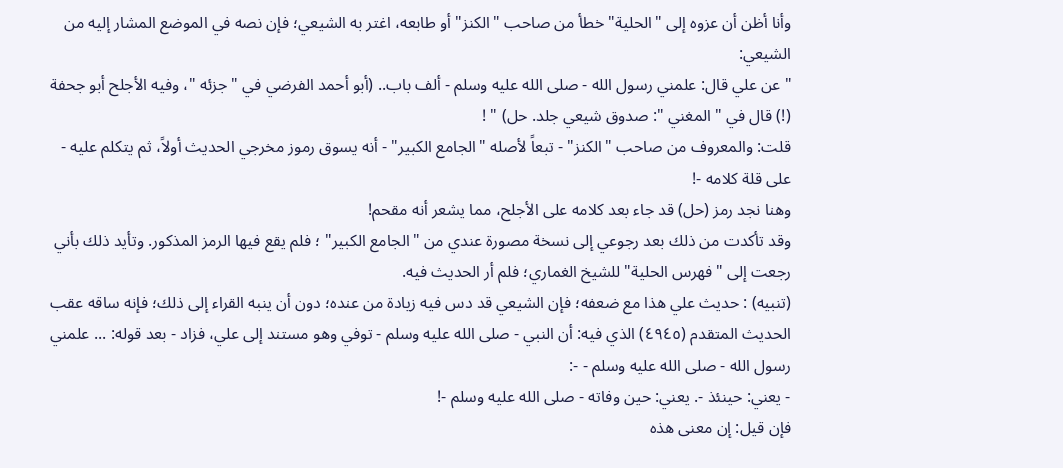وأنا أظن أن عزوه إلى "الحلية" خطأ من صاحب "الكنز" أو طابعه، اغتر به الشيعي؛ فإن نصه في الموضع المشار إليه من الشيعي:
"عن علي قال: علمني رسول الله - صلى الله عليه وسلم - ألف باب.. (أبو أحمد الفرضي في " جزئه "، وفيه الأجلح أبو جحفة (!) قال في " المغني ": صدوق شيعي جلد. حل) " !
قلت: والمعروف من صاحب "الكنز" - تبعاً لأصله "الجامع الكبير" - أنه يسوق رموز مخرجي الحديث أولاً، ثم يتكلم عليه - على قلة كلامه -!
وهنا نجد رمز (حل) قد جاء بعد كلامه على الأجلح، مما يشعر أنه مقحم!
وقد تأكدت من ذلك بعد رجوعي إلى نسخة مصورة عندي من "الجامع الكبير" ؛ فلم يقع فيها الرمز المذكور. وتأيد ذلك بأني رجعت إلى "فهرس الحلية" للشيخ الغماري؛ فلم أر الحديث فيه.
(تنبيه) : حديث علي هذا مع ضعفه؛ فإن الشيعي قد دس فيه زيادة من عنده؛ دون أن ينبه القراء إلى ذلك؛ فإنه ساقه عقب الحديث المتقدم (٤٩٤٥) الذي فيه: أن النبي - صلى الله عليه وسلم - توفي وهو مستند إلى علي، فزاد - بعد قوله: ... علمني رسول الله - صلى الله عليه وسلم - -:
- يعني: حينئذ -. يعني: حين وفاته - صلى الله عليه وسلم -!
فإن قيل: إن معنى هذه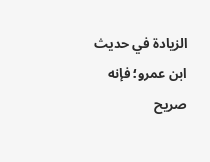الزيادة في حديث ابن عمرو؛ فإنه صريح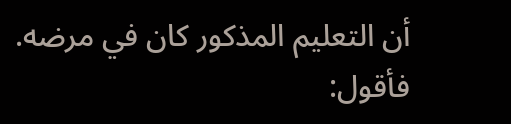أن التعليم المذكور كان في مرضه.
فأقول: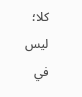كلا؛ ليس في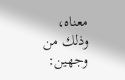معناه، وذلك من وجهين: